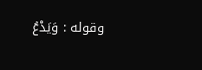وقوله : وَيَدْعُ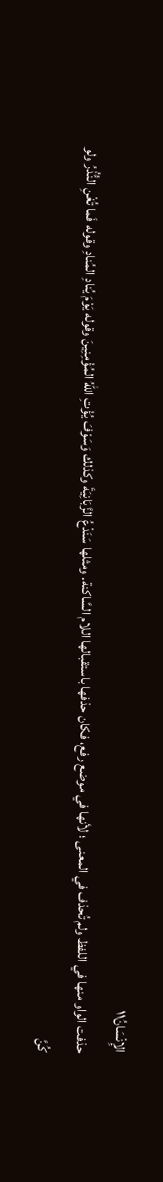الإِنْسَانُ١١
حذفت الواو منها في اللفظ ولم تُحذف في المعنى ؛ لأنها في موضع رفع، فكان حذفها باستقبالها اللام السَّاكنة. ومثلها سَنَدْعُ الزَّبَانِيَةَ وكذلك وَسَوْفَ يُؤْتِ اللّهُ المُؤْمِنِينَ وقوله يَوْمَ يُنادِ المُنادِ وقوله فَما تُغْنِ النُّذُرُ ولو كُنَّ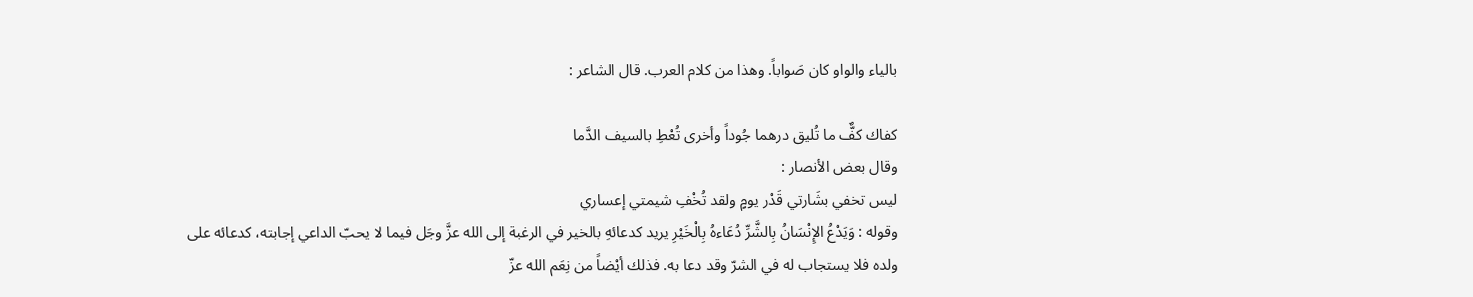بالياء والواو كان صَواباً. وهذا من كلام العرب. قال الشاعر :

كفاك كفٌّ ما تُليق درهما جُوداً وأخرى تُعْطِ بالسيف الدَّما
وقال بعض الأنصار :
ليس تخفي بشَارتي قَدْر يومٍ ولقد تُخْفِ شيمتي إعساري
وقوله : وَيَدْعُ الإِنْسَانُ بِالشَّرِّ دُعَاءهُ بِالْخَيْرِ يريد كدعائهِ بالخير في الرغبة إلى الله عزَّ وجَل فيما لا يحبّ الداعي إجابته، كدعائه على ولده فلا يستجاب له في الشرّ وقد دعا به. فذلك أيْضاً من نِعَم الله عزّ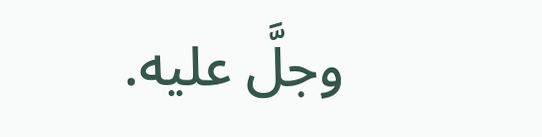وجلَّ عليه.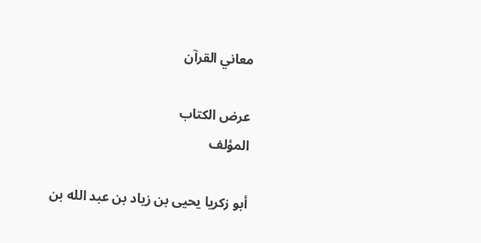معاني القرآن

عرض الكتاب
المؤلف

أبو زكريا يحيى بن زياد بن عبد الله بن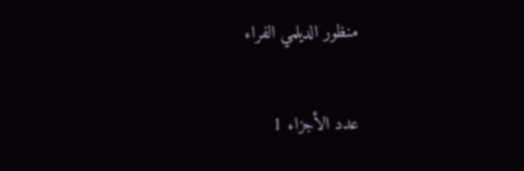منظور الديلمي الفراء

عدد الأجزاء 1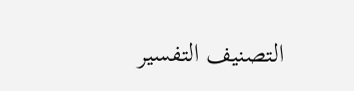التصنيف التفسير